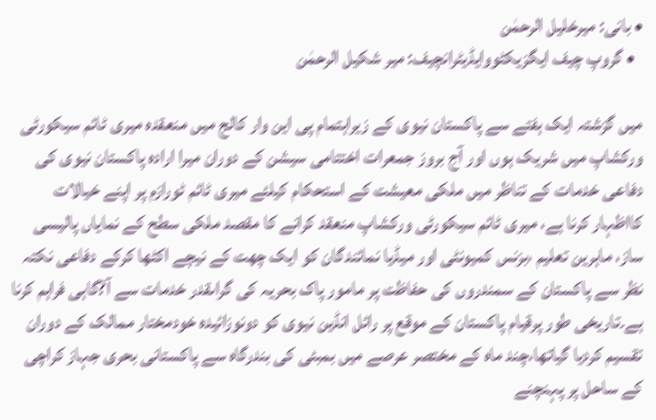• بانی: میرخلیل الرحمٰن
  • گروپ چیف ایگزیکٹووایڈیٹرانچیف: میر شکیل الرحمٰن

میں گزشتہ ایک ہفتے سے پاکستان نیوی کے زیراہتمام پی این وار کالج میں منعقدہ میری ٹائم سیکورٹی ورکشاپ میں شریک ہوں اور آج بروز جمعرات اختتامی سیشن کے دوران میرا ارادہ پاکستان نیوی کی دفاعی خدمات کے تناظر میں ملکی معیشت کے استحکام کیلئے میری ٹائم ٹورازم پر اپنے خیالات کااظہار کرنا ہے، میری ٹائم سیکورٹی ورکشاپ منعقد کرانے کا مقصد ملکی سطح کے نمایاں پالیسی ساز، ماہرین تعلیم ،بزنس کمیونٹی اور میڈیا نمائندگان کو ایک چھت کے نیچے اکٹھا کرکے دفاعی نکتہ نظر سے پاکستان کے سمندروں کی حفاظت پر مامور پاک بحریہ کی گراںقدر خدمات سے آ?گاہی فراہم کرنا ہے۔تاریخی طور پرقیام پاکستان کے موقع پر رائل انڈین نیوی کو دونوزائیدہ خودمختار ممالک کے دوران تقسیم کردیا گیاتھا،چند ماہ کے مختصر عرصے میں بمبئی کی بندرگاہ سے پاکستانی بحری جہاز کراچی کے ساحل پر پہنچنے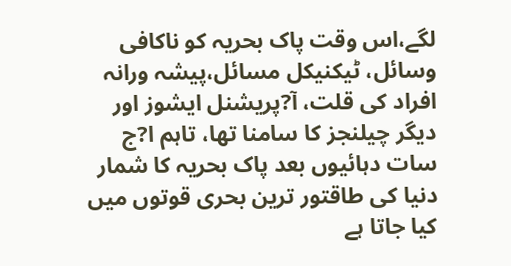لگے،اس وقت پاک بحریہ کو ناکافی وسائل، ٹیکنیکل مسائل،پیشہ ورانہ افراد کی قلت، آ?پریشنل ایشوز اور دیگر چیلنجز کا سامنا تھا، تاہم ا?ج سات دہائیوں بعد پاک بحریہ کا شمار دنیا کی طاقتور ترین بحری قوتوں میں کیا جاتا ہے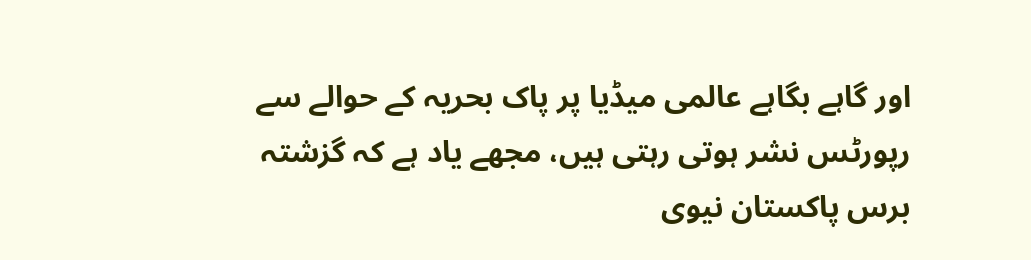اور گاہے بگاہے عالمی میڈیا پر پاک بحریہ کے حوالے سے رپورٹس نشر ہوتی رہتی ہیں، مجھے یاد ہے کہ گزشتہ برس پاکستان نیوی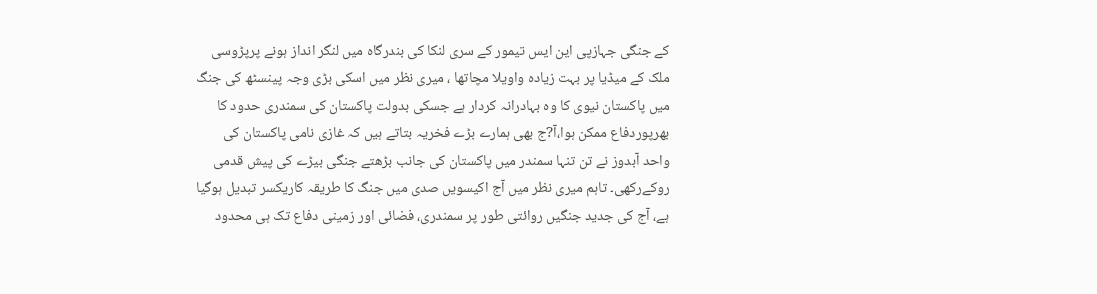کے جنگی جہازپی این ایس تیمور کے سری لنکا کی بندرگاہ میں لنگر انداز ہونے پرپڑوسی ملک کے میڈیا پر بہت زیادہ واویلا مچاتھا ، میری نظر میں اسکی بڑی وجہ پینسٹھ کی جنگ میں پاکستان نیوی کا وہ بہادرانہ کردار ہے جسکی بدولت پاکستان کی سمندری حدود کا بھرپوردفاع ممکن ہوا،آ?ج بھی ہمارے بڑے فخریہ بتاتے ہیں کہ غازی نامی پاکستان کی واحد آبدوز نے تن تنہا سمندر میں پاکستان کی جانب بڑھتے جنگی بیڑے کی پیش قدمی روکےرکھی۔ تاہم میری نظر میں آج اکیسویں صدی میں جنگ کا طریقہ کاریکسر تبدیل ہوگیا ہے، آج کی جدید جنگیں روائتی طور پر سمندری، فضائی اور زمینی دفاع تک ہی محدود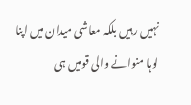نہیں رہیں بلکہ معاشی میدان میں اپنا لوہا منوانے والی قومیں ہی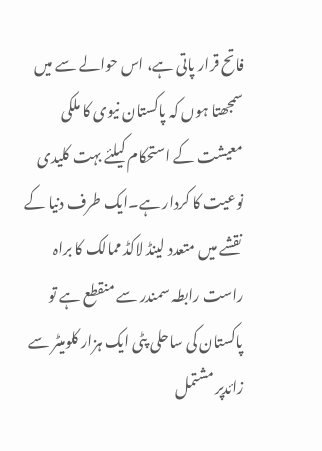فاتح قرار پاتی ہے، اس حوالے سے میں سمجھتا ہوں کہ پاکستان نیوی کا ملکی معیشت کے استحکام کیلئے بہت کلیدی نوعیت کا کردار ہے۔ایک طرف دنیا کے نقشے میں متعدد لینڈ لاکڈ ممالک کا براہ راست رابطہ سمندر سے منقطع ہے تو پاکستان کی ساحلی پٹی ایک ہزار کلومیٹر سے زائدپر مشتمل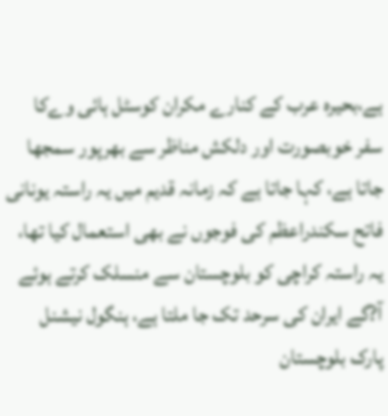ہے،بحیرہ عرب کے کنارے مکران کوسٹل ہائی وےکا سفر خوبصورت اور دلکش مناظر سے بھرپور سمجھا جاتا ہے، کہا جاتا ہے کہ زمانہ قدیم میں یہ راستہ یونانی فاتح سکندراعظم کی فوجوں نے بھی استعمال کیا تھا، یہ راستہ کراچی کو بلوچستان سے منسلک کرتے ہوئے آ?گے ایران کی سرحد تک جا ملتا ہے، ہنگول نیشنل پارک بلوچستان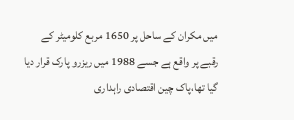میں مکران کے ساحل پر 1650 مربع کلومیٹر کے رقبے پر واقع ہے جسے 1988 میں ریزرو پارک قرار دیا گیا تھا،پاک چین اقتصادی راہداری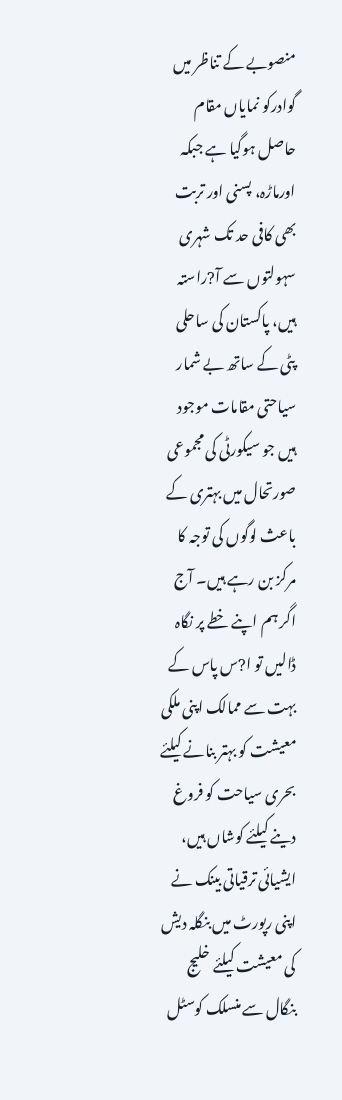منصوبے کے تناظر میں گوادرکو نمایاں مقام حاصل ہوگیا ہے جبکہ اورماڑہ، پسنی اور تربت بھی کافی حد تک شہری سہولتوں سے آ?راستہ ہیں، پاکستان کی ساحلی پٹی کے ساتھ بے شمار سیاحتی مقامات موجود ہیں جو سیکورٹی کی مجموعی صورتحال میں بہتری کے باعث لوگوں کی توجہ کا مرکز بن رہے ہیں۔ آج اگر ہم اپنے خطے پر نگاہ ڈالیں تو ا?س پاس کے بہت سے ممالک اپنی ملکی معیشت کو بہتر بنانے کیلئے بحری سیاحت کو فروغ دینے کیلئے کوشاں ہیں، ایشیائی ترقیاتی بینک نے اپنی رپورٹ میں بنگلہ دیش کی معیشت کیلئے خلیج بنگال سے منسلک کوسٹل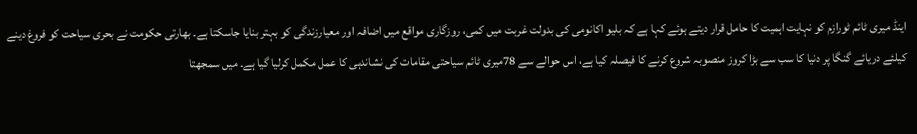اینڈ میری ٹائم ٹورازم کو نہایت اہمیت کا حامل قرار دیتے ہوئے کہا ہے کہ بلیو اکانومی کی بدولت غربت میں کمی، روزگاری مواقع میں اضافہ اور معیارزندگی کو بہتر بنایا جاسکتا ہے۔ بھارتی حکومت نے بحری سیاحت کو فروغ دینے کیلئے دریائے گنگا پر دنیا کا سب سے بڑا کروز منصوبہ شروع کرنے کا فیصلہ کیا ہے، اس حوالے سے 78میری ٹائم سیاحتی مقامات کی نشاندہی کا عمل مکمل کرلیا گیا ہے۔ میں سمجھتا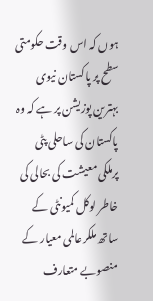ہوں کہ اس وقت حکومتی سطح پر پاکستان نیوی بہترین پوزیشن پر ہے کہ وہ پاکستان کی ساحلی پٹی پرملکی معیشت کی بحالی کی خاطر لوکل کمیونٹی کے ساتھ ملکرعالمی معیار کے منصوبے متعارف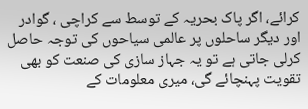کرائے، اگر پاک بحریہ کے توسط سے کراچی ، گوادر اور دیگر ساحلوں پر عالمی سیاحوں کی توجہ حاصل کرلی جاتی ہے تو یہ جہاز سازی کی صنعت کو بھی تقویت پہنچائے گی، میری معلومات کے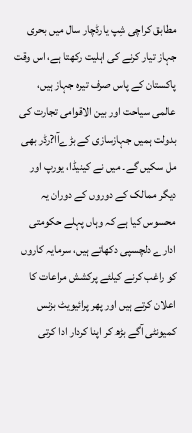مطابق کراچی شِپ یارڈچار سال میں بحری جہاز تیار کرنے کی اہلیت رکھتا ہے، اس وقت پاکستان کے پاس صرف تیرہ جہاز ہیں، عالمی سیاحت اور بین الاقوامی تجارت کی بدولت ہمیں جہازسازی کے بڑےآا?رڈر بھی مل سکیں گے۔ میں نے کینیڈا، یورپ اور دیگر ممالک کے دوروں کے دوران یہ محسوس کیا ہے کہ وہاں پہلے حکومتی ادارے دلچسپی دکھاتے ہیں، سرمایہ کاروں کو راغب کرنے کیلئے پرکشش مراعات کا اعلان کرتے ہیں اور پھر پرائیویٹ بزنس کمیونٹی آگے بڑھ کر اپنا کردار ادا کرتی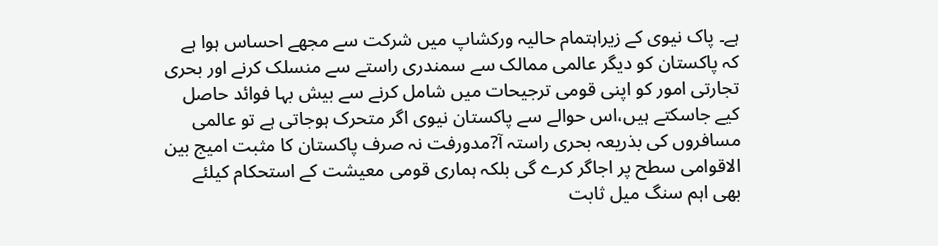ہے۔ پاک نیوی کے زیراہتمام حالیہ ورکشاپ میں شرکت سے مجھے احساس ہوا ہے کہ پاکستان کو دیگر عالمی ممالک سے سمندری راستے سے منسلک کرنے اور بحری تجارتی امور کو اپنی قومی ترجیحات میں شامل کرنے سے بیش بہا فوائد حاصل کیے جاسکتے ہیں،اس حوالے سے پاکستان نیوی اگر متحرک ہوجاتی ہے تو عالمی مسافروں کی بذریعہ بحری راستہ آ?مدورفت نہ صرف پاکستان کا مثبت امیج بین الاقوامی سطح پر اجاگر کرے گی بلکہ ہماری قومی معیشت کے استحکام کیلئے بھی اہم سنگ میل ثابت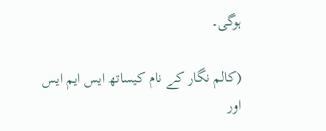ہوگی۔

(کالم نگار کے نام کیساتھ ایس ایم ایس اور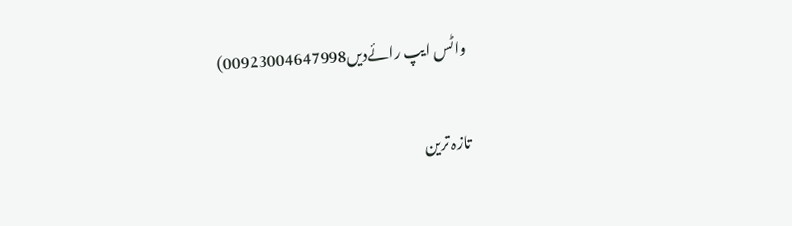واٹس ایپ رائےدیں00923004647998)

تازہ ترین